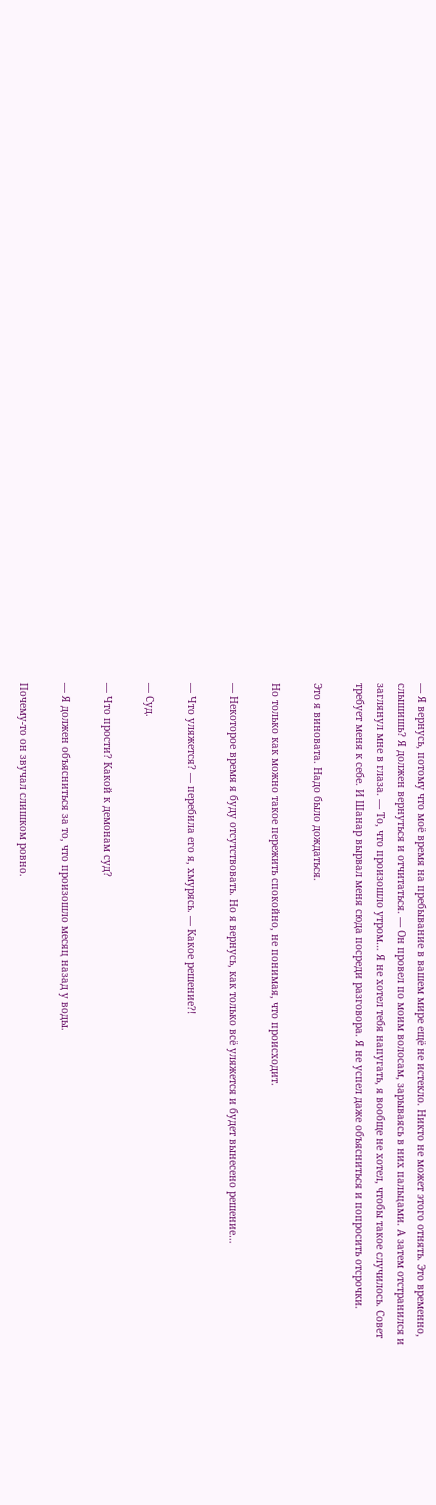— Я вернусь, потому что моё время на пребывание в вашем мире ещё не истекло. Никто не может этого отнять. Это временно, слышишь? Я должен вернуться и отчитаться. — Он провел по моим волосам, зарываясь в них пальцами. А затем отстранился и заглянул мне в глаза. — То, что произошло утром… Я не хотел тебя напугать, я вообще не хотел, чтобы такое случилось. Совет требует меня к себе. И Шанар вырвал меня сюда посреди разговора. Я не успел даже объясниться и попросить отсрочки.

Это я виновата. Надо было дождаться.

Но только как можно такое пережить спокойно, не понимая, что происходит.

— Некоторое время я буду отсутствовать. Но я вернусь, как только всё уляжется и будет вынесено решение…

— Что уляжется? — перебила его я, хмурясь. — Какое решение?!

— Суд.

— Что прости? Какой к демонам суд?

— Я должен объясниться за то, что произошло месяц назад у воды.

Почему-то он звучал слишком ровно.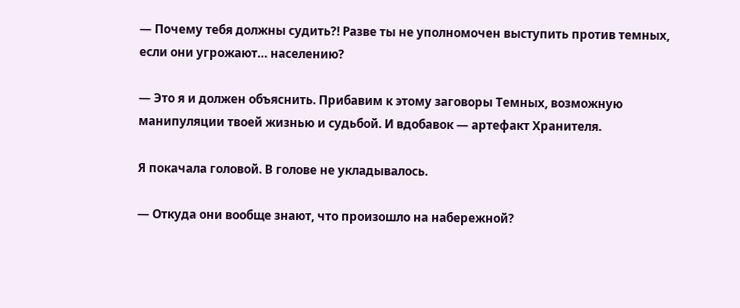— Почему тебя должны судить?! Разве ты не уполномочен выступить против темных, если они угрожают… населению?

— Это я и должен объяснить. Прибавим к этому заговоры Темных, возможную манипуляции твоей жизнью и судьбой. И вдобавок — артефакт Хранителя.

Я покачала головой. В голове не укладывалось.

— Откуда они вообще знают, что произошло на набережной?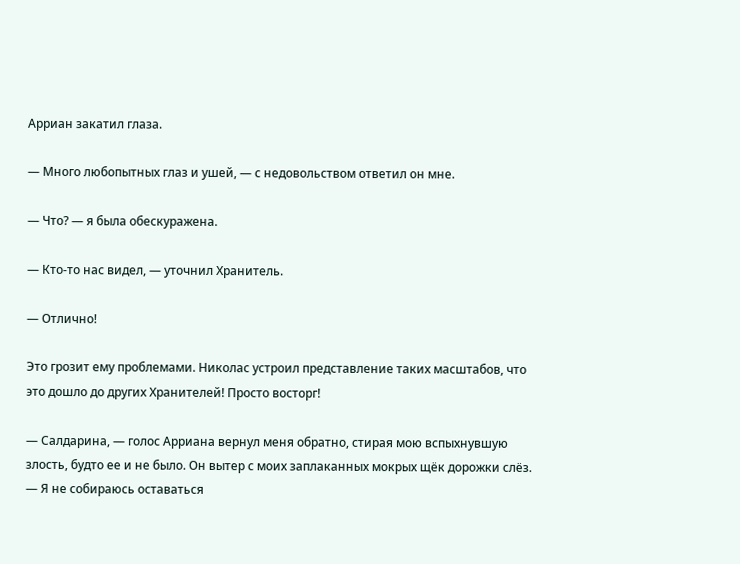Арриан закатил глаза.

— Много любопытных глаз и ушей, — с недовольством ответил он мне.

— Что? — я была обескуражена.

— Кто-то нас видел, — уточнил Хранитель.

— Отлично!

Это грозит ему проблемами. Николас устроил представление таких масштабов, что это дошло до других Хранителей! Просто восторг!

— Салдарина, — голос Арриана вернул меня обратно, стирая мою вспыхнувшую злость, будто ее и не было. Он вытер с моих заплаканных мокрых щёк дорожки слёз. — Я не собираюсь оставаться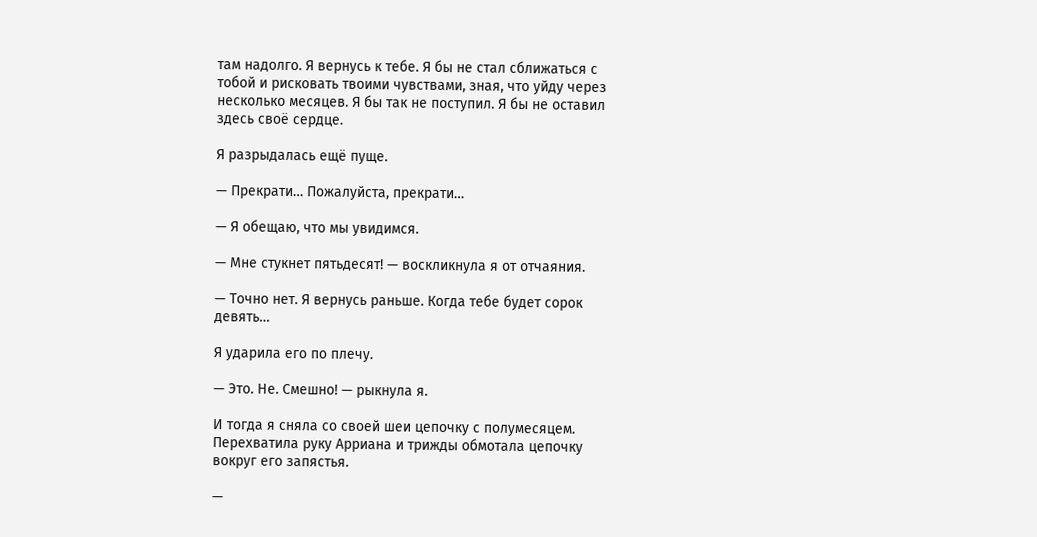там надолго. Я вернусь к тебе. Я бы не стал сближаться с тобой и рисковать твоими чувствами, зная, что уйду через несколько месяцев. Я бы так не поступил. Я бы не оставил здесь своё сердце.

Я разрыдалась ещё пуще.

— Прекрати… Пожалуйста, прекрати…

— Я обещаю, что мы увидимся.

— Мне стукнет пятьдесят! — воскликнула я от отчаяния.

— Точно нет. Я вернусь раньше. Когда тебе будет сорок девять…

Я ударила его по плечу.

— Это. Не. Смешно! — рыкнула я.

И тогда я сняла со своей шеи цепочку с полумесяцем. Перехватила руку Арриана и трижды обмотала цепочку вокруг его запястья.

—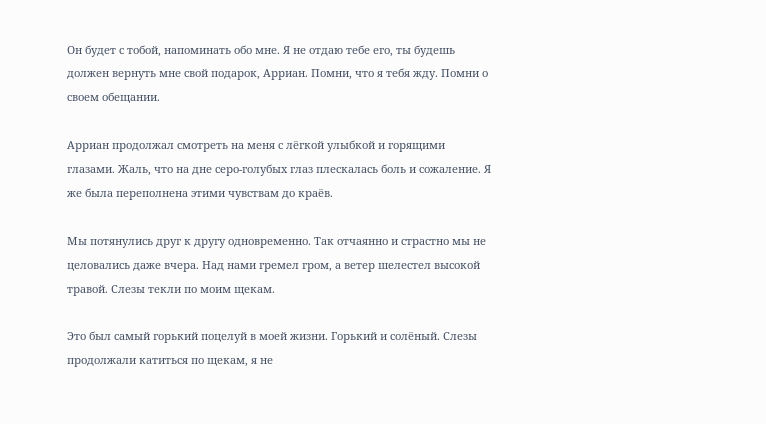Он будет с тобой, напоминать обо мне. Я не отдаю тебе его, ты будешь должен вернуть мне свой подарок, Арриан. Помни, что я тебя жду. Помни о своем обещании.

Арриан продолжал смотреть на меня с лёгкой улыбкой и горящими глазами. Жаль, что на дне серо-голубых глаз плескалась боль и сожаление. Я же была переполнена этими чувствам до краёв.

Мы потянулись друг к другу одновременно. Так отчаянно и страстно мы не целовались даже вчера. Над нами гремел гром, а ветер шелестел высокой травой. Слезы текли по моим щекам.

Это был самый горький поцелуй в моей жизни. Горький и солёный. Слезы продолжали катиться по щекам, я не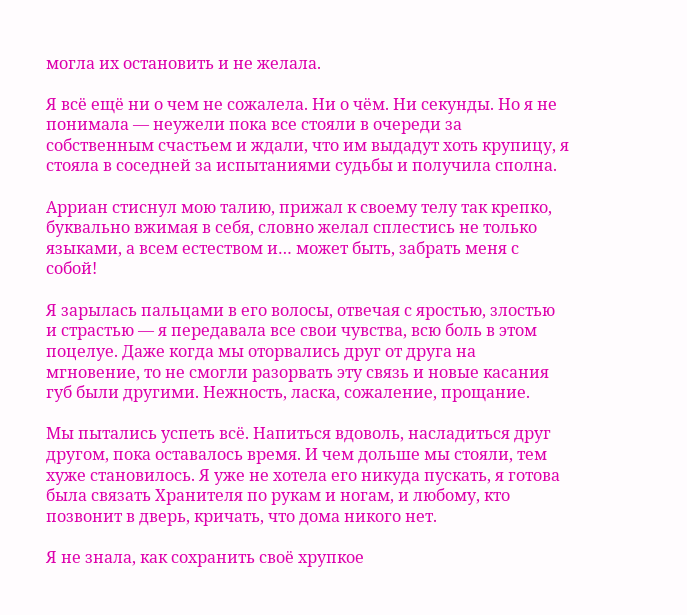могла их остановить и не желала.

Я всё ещё ни о чем не сожалела. Ни о чём. Ни секунды. Но я не понимала — неужели пока все стояли в очереди за собственным счастьем и ждали, что им выдадут хоть крупицу, я стояла в соседней за испытаниями судьбы и получила сполна.

Арриан стиснул мою талию, прижал к своему телу так крепко, буквально вжимая в себя, словно желал сплестись не только языками, а всем естеством и… может быть, забрать меня с собой!

Я зарылась пальцами в его волосы, отвечая с яростью, злостью и страстью — я передавала все свои чувства, всю боль в этом поцелуе. Даже когда мы оторвались друг от друга на мгновение, то не смогли разорвать эту связь и новые касания губ были другими. Нежность, ласка, сожаление, прощание.

Мы пытались успеть всё. Напиться вдоволь, насладиться друг другом, пока оставалось время. И чем дольше мы стояли, тем хуже становилось. Я уже не хотела его никуда пускать, я готова была связать Хранителя по рукам и ногам, и любому, кто позвонит в дверь, кричать, что дома никого нет.

Я не знала, как сохранить своё хрупкое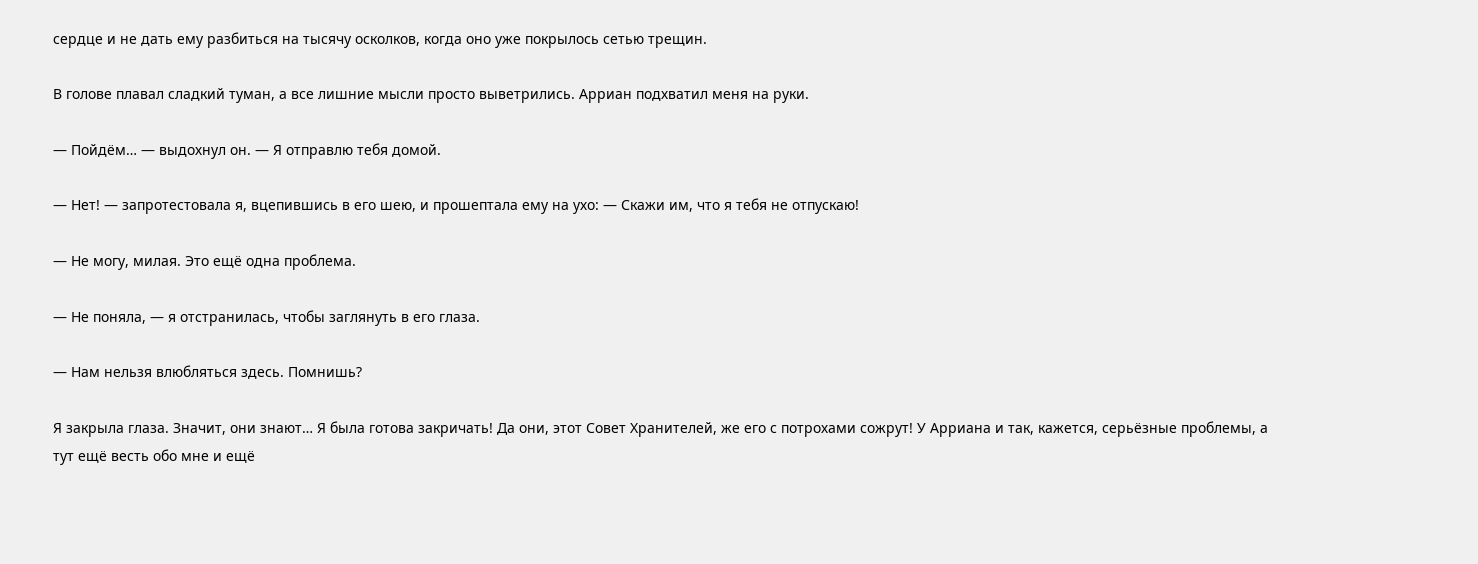сердце и не дать ему разбиться на тысячу осколков, когда оно уже покрылось сетью трещин.

В голове плавал сладкий туман, а все лишние мысли просто выветрились. Арриан подхватил меня на руки.

— Пойдём… — выдохнул он. — Я отправлю тебя домой.

— Нет! — запротестовала я, вцепившись в его шею, и прошептала ему на ухо: — Скажи им, что я тебя не отпускаю!

— Не могу, милая. Это ещё одна проблема.

— Не поняла, — я отстранилась, чтобы заглянуть в его глаза.

— Нам нельзя влюбляться здесь. Помнишь?

Я закрыла глаза. Значит, они знают… Я была готова закричать! Да они, этот Совет Хранителей, же его с потрохами сожрут! У Арриана и так, кажется, серьёзные проблемы, а тут ещё весть обо мне и ещё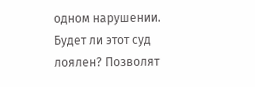одном нарушении. Будет ли этот суд лоялен? Позволят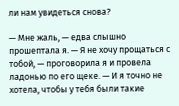ли нам увидеться снова?

— Мне жаль, — едва слышно прошептала я. — Я не хочу прощаться с тобой, — проговорила я и провела ладонью по его щеке. — И я точно не хотела, чтобы у тебя были такие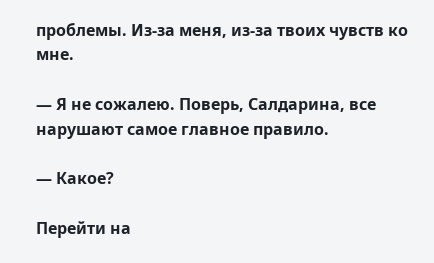проблемы. Из-за меня, из-за твоих чувств ко мне.

— Я не сожалею. Поверь, Салдарина, все нарушают самое главное правило.

— Какое?

Перейти на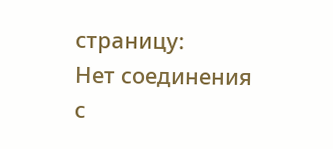страницу:
Нет соединения с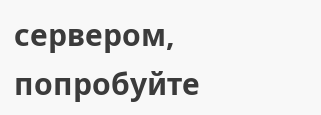сервером, попробуйте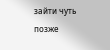зайти чуть позже